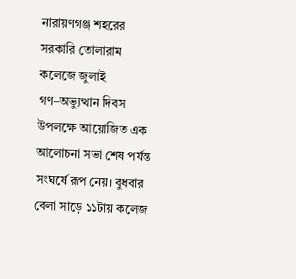নারায়ণগঞ্জ শহরের সরকারি তোলারাম কলেজে জুলাই গণ–অভ্যুত্থান দিবস উপলক্ষে আয়োজিত এক আলোচনা সভা শেষ পর্যন্ত সংঘর্ষে রূপ নেয়। বুধবার বেলা সাড়ে ১১টায় কলেজ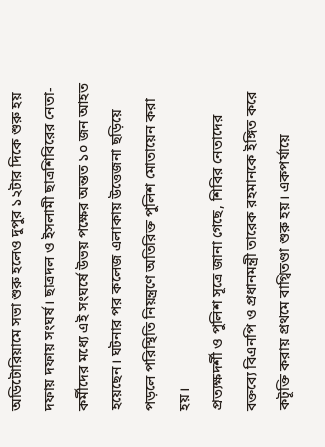অডিটোরিয়ামে সভা শুরু হলেও দুপুর ১২টার দিকে শুরু হয় দফায় দফায় সংঘর্ষ। ছাত্রদল ও ইসলামী ছাত্রশিবিরের নেতা-কর্মীদের মধ্যে এই সংঘর্ষে উভয় পক্ষের অন্তত ১০ জন আহত হয়েছেন। ঘটনার পর কলেজ এলাকায় উত্তেজনা ছড়িয়ে পড়লে পরিস্থিতি নিয়ন্ত্রণে অতিরিক্ত পুলিশ মোতায়েন করা হয়।
প্রত্যক্ষদর্শী ও পুলিশ সূত্রে জানা গেছে, শিবির নেতাদের বক্তব্যে বিএনপি ও প্রধানমন্ত্রী তারেক রহমানকে ইঙ্গিত করে কটূক্তি করায় প্রথমে বাগ্বিতণ্ডা শুরু হয়। একপর্যায়ে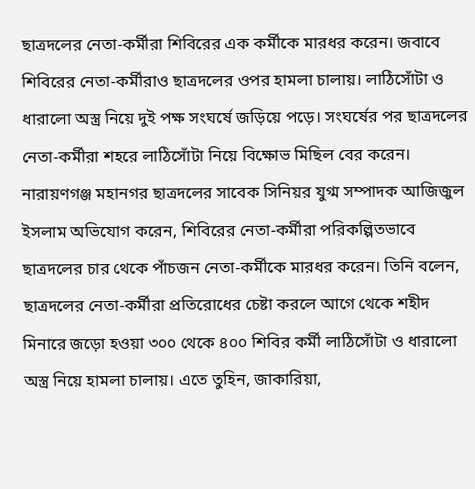ছাত্রদলের নেতা-কর্মীরা শিবিরের এক কর্মীকে মারধর করেন। জবাবে শিবিরের নেতা-কর্মীরাও ছাত্রদলের ওপর হামলা চালায়। লাঠিসোঁটা ও ধারালো অস্ত্র নিয়ে দুই পক্ষ সংঘর্ষে জড়িয়ে পড়ে। সংঘর্ষের পর ছাত্রদলের নেতা-কর্মীরা শহরে লাঠিসোঁটা নিয়ে বিক্ষোভ মিছিল বের করেন।
নারায়ণগঞ্জ মহানগর ছাত্রদলের সাবেক সিনিয়র যুগ্ম সম্পাদক আজিজুল ইসলাম অভিযোগ করেন, শিবিরের নেতা-কর্মীরা পরিকল্পিতভাবে ছাত্রদলের চার থেকে পাঁচজন নেতা-কর্মীকে মারধর করেন। তিনি বলেন, ছাত্রদলের নেতা-কর্মীরা প্রতিরোধের চেষ্টা করলে আগে থেকে শহীদ মিনারে জড়ো হওয়া ৩০০ থেকে ৪০০ শিবির কর্মী লাঠিসোঁটা ও ধারালো অস্ত্র নিয়ে হামলা চালায়। এতে তুহিন, জাকারিয়া,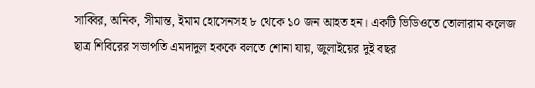সাব্বির, অনিক, সীমান্ত, ইমাম হোসেনসহ ৮ থেকে ১০ জন আহত হন। একটি ভিডিওতে তোলারাম কলেজ ছাত্র শিবিরের সভাপতি এমদাদুল হককে বলতে শোনা যায়, জুলাইয়ের দুই বছর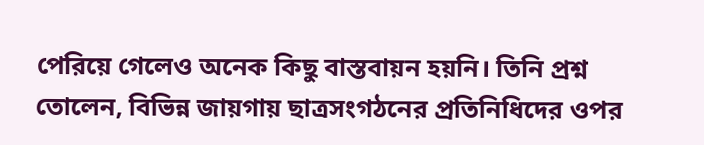পেরিয়ে গেলেও অনেক কিছু বাস্তবায়ন হয়নি। তিনি প্রশ্ন তোলেন, বিভিন্ন জায়গায় ছাত্রসংগঠনের প্রতিনিধিদের ওপর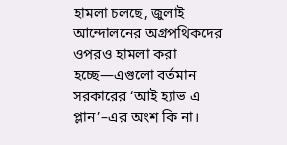হামলা চলছে, জুলাই আন্দোলনের অগ্রপথিকদের ওপরও হামলা করা হচ্ছে—এগুলো বর্তমান সরকারের ‘আই হ্যাভ এ প্লান’–এর অংশ কি না।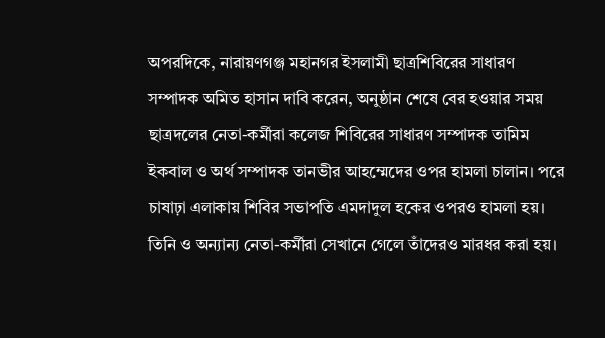অপরদিকে, নারায়ণগঞ্জ মহানগর ইসলামী ছাত্রশিবিরের সাধারণ সম্পাদক অমিত হাসান দাবি করেন, অনুষ্ঠান শেষে বের হওয়ার সময় ছাত্রদলের নেতা-কর্মীরা কলেজ শিবিরের সাধারণ সম্পাদক তামিম ইকবাল ও অর্থ সম্পাদক তানভীর আহম্মেদের ওপর হামলা চালান। পরে চাষাঢ়া এলাকায় শিবির সভাপতি এমদাদুল হকের ওপরও হামলা হয়। তিনি ও অন্যান্য নেতা-কর্মীরা সেখানে গেলে তাঁদেরও মারধর করা হয়।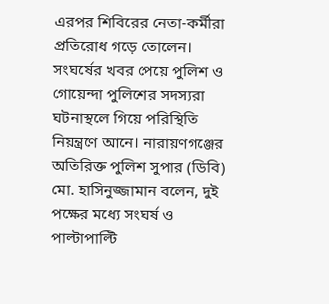এরপর শিবিরের নেতা-কর্মীরা প্রতিরোধ গড়ে তোলেন।
সংঘর্ষের খবর পেয়ে পুলিশ ও গোয়েন্দা পুলিশের সদস্যরা ঘটনাস্থলে গিয়ে পরিস্থিতি নিয়ন্ত্রণে আনে। নারায়ণগঞ্জের অতিরিক্ত পুলিশ সুপার (ডিবি) মো. হাসিনুজ্জামান বলেন, দুই পক্ষের মধ্যে সংঘর্ষ ও পাল্টাপাল্টি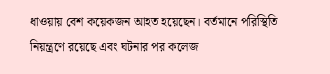ধাওয়ায় বেশ কয়েকজন আহত হয়েছেন। বর্তমানে পরিস্থিতি নিয়ন্ত্রণে রয়েছে এবং ঘটনার পর কলেজ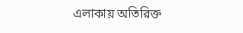এলাকায় অতিরিক্ত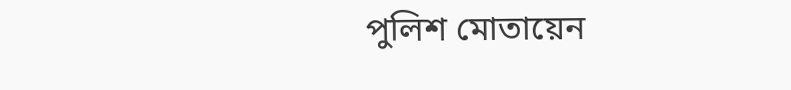পুলিশ মোতায়েন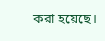করা হয়েছে।